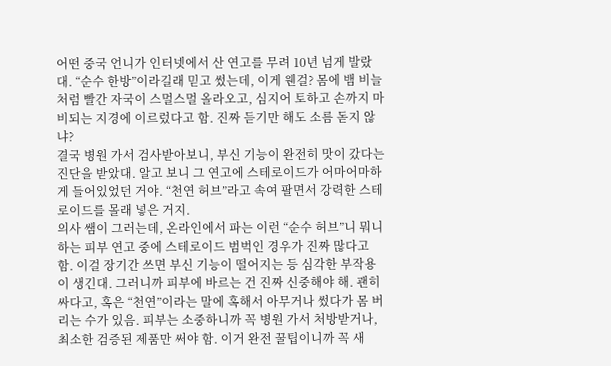어떤 중국 언니가 인터넷에서 산 연고를 무려 10년 넘게 발랐대. “순수 한방”이라길래 믿고 썼는데, 이게 웬걸? 몸에 뱀 비늘처럼 빨간 자국이 스멀스멀 올라오고, 심지어 토하고 손까지 마비되는 지경에 이르렀다고 함. 진짜 듣기만 해도 소름 돋지 않냐?
결국 병원 가서 검사받아보니, 부신 기능이 완전히 맛이 갔다는 진단을 받았대. 알고 보니 그 연고에 스테로이드가 어마어마하게 들어있었던 거야. “천연 허브”라고 속여 팔면서 강력한 스테로이드를 몰래 넣은 거지.
의사 쌤이 그러는데, 온라인에서 파는 이런 “순수 허브”니 뭐니 하는 피부 연고 중에 스테로이드 범벅인 경우가 진짜 많다고 함. 이걸 장기간 쓰면 부신 기능이 떨어지는 등 심각한 부작용이 생긴대. 그러니까 피부에 바르는 건 진짜 신중해야 해. 괜히 싸다고, 혹은 “천연”이라는 말에 혹해서 아무거나 썼다가 몸 버리는 수가 있음. 피부는 소중하니까 꼭 병원 가서 처방받거나, 최소한 검증된 제품만 써야 함. 이거 완전 꿀팁이니까 꼭 새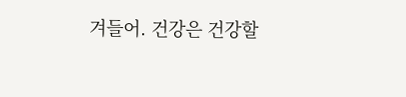겨들어. 건강은 건강할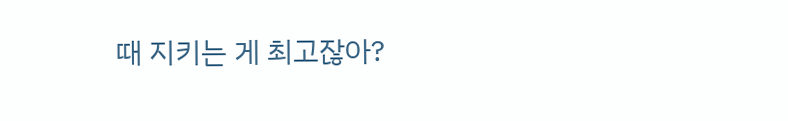때 지키는 게 최고잖아?